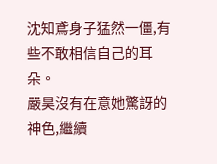沈知鳶身子猛然一僵,有些不敢相信自己的耳朵。
嚴昊沒有在意她驚訝的神色,繼續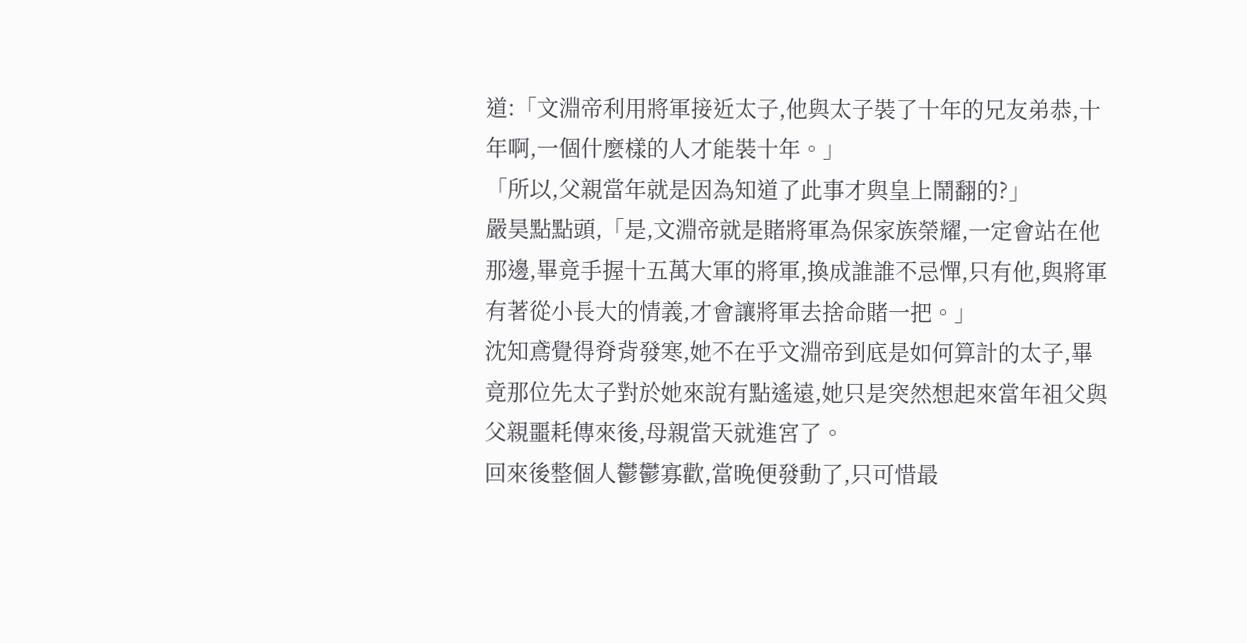道:「文淵帝利用將軍接近太子,他與太子裝了十年的兄友弟恭,十年啊,一個什麼樣的人才能裝十年。」
「所以,父親當年就是因為知道了此事才與皇上鬧翻的?」
嚴昊點點頭,「是,文淵帝就是賭將軍為保家族榮耀,一定會站在他那邊,畢竟手握十五萬大軍的將軍,換成誰誰不忌憚,只有他,與將軍有著從小長大的情義,才會讓將軍去捨命賭一把。」
沈知鳶覺得脊背發寒,她不在乎文淵帝到底是如何算計的太子,畢竟那位先太子對於她來說有點遙遠,她只是突然想起來當年祖父與父親噩耗傳來後,母親當天就進宮了。
回來後整個人鬱鬱寡歡,當晚便發動了,只可惜最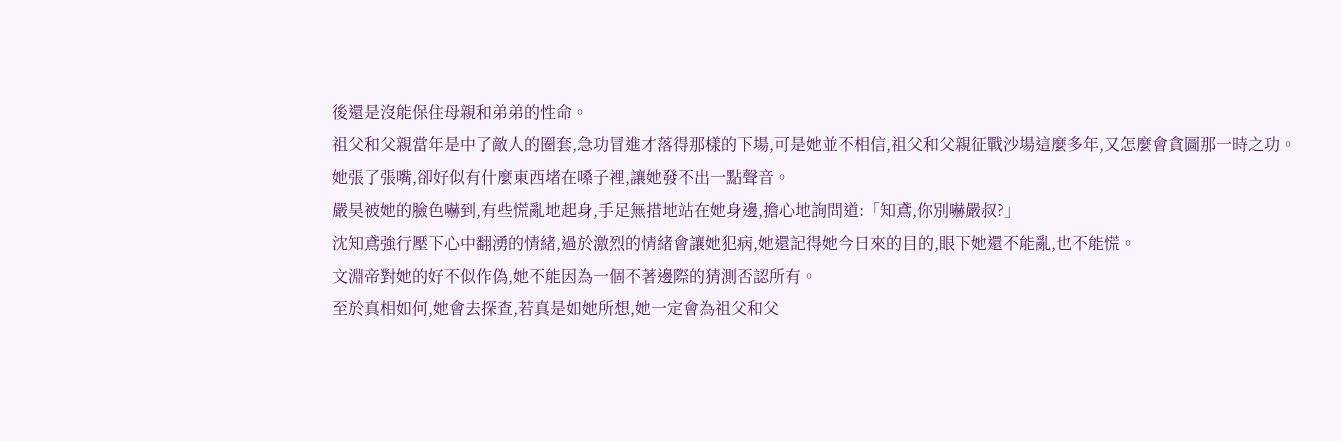後還是沒能保住母親和弟弟的性命。
祖父和父親當年是中了敵人的圈套,急功冒進才落得那樣的下場,可是她並不相信,祖父和父親征戰沙場這麼多年,又怎麼會貪圖那一時之功。
她張了張嘴,卻好似有什麼東西堵在嗓子裡,讓她發不出一點聲音。
嚴昊被她的臉色嚇到,有些慌亂地起身,手足無措地站在她身邊,擔心地詢問道:「知鳶,你別嚇嚴叔?」
沈知鳶強行壓下心中翻湧的情緒,過於激烈的情緒會讓她犯病,她還記得她今日來的目的,眼下她還不能亂,也不能慌。
文淵帝對她的好不似作偽,她不能因為一個不著邊際的猜測否認所有。
至於真相如何,她會去探查,若真是如她所想,她一定會為祖父和父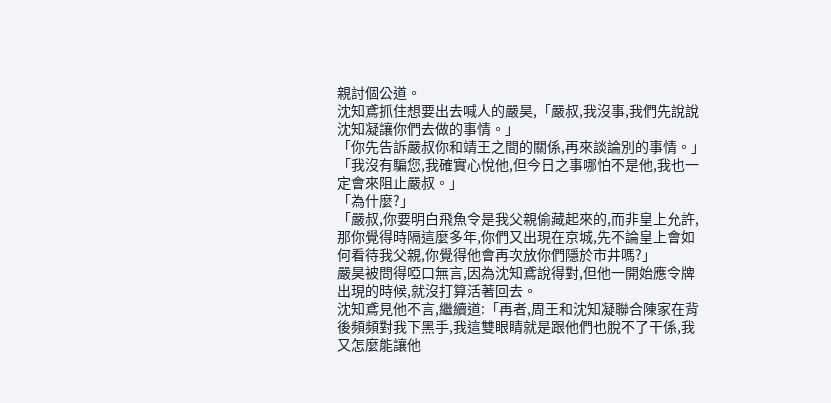親討個公道。
沈知鳶抓住想要出去喊人的嚴昊,「嚴叔,我沒事,我們先說說沈知凝讓你們去做的事情。」
「你先告訴嚴叔你和靖王之間的關係,再來談論別的事情。」
「我沒有騙您,我確實心悅他,但今日之事哪怕不是他,我也一定會來阻止嚴叔。」
「為什麼?」
「嚴叔,你要明白飛魚令是我父親偷藏起來的,而非皇上允許,那你覺得時隔這麼多年,你們又出現在京城,先不論皇上會如何看待我父親,你覺得他會再次放你們隱於市井嗎?」
嚴昊被問得啞口無言,因為沈知鳶說得對,但他一開始應令牌出現的時候,就沒打算活著回去。
沈知鳶見他不言,繼續道:「再者,周王和沈知凝聯合陳家在背後頻頻對我下黑手,我這雙眼睛就是跟他們也脫不了干係,我又怎麼能讓他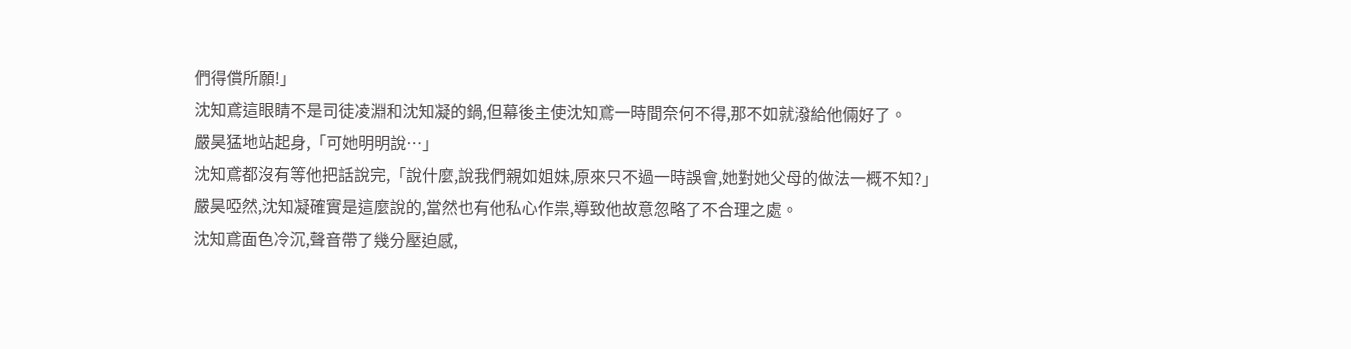們得償所願!」
沈知鳶這眼睛不是司徒凌淵和沈知凝的鍋,但幕後主使沈知鳶一時間奈何不得,那不如就潑給他倆好了。
嚴昊猛地站起身,「可她明明說…」
沈知鳶都沒有等他把話說完,「說什麼,說我們親如姐妹,原來只不過一時誤會,她對她父母的做法一概不知?」
嚴昊啞然,沈知凝確實是這麼說的,當然也有他私心作祟,導致他故意忽略了不合理之處。
沈知鳶面色冷沉,聲音帶了幾分壓迫感,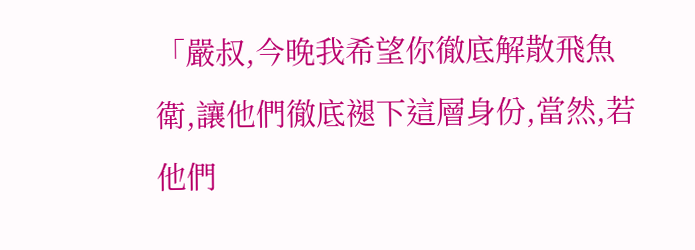「嚴叔,今晚我希望你徹底解散飛魚衛,讓他們徹底褪下這層身份,當然,若他們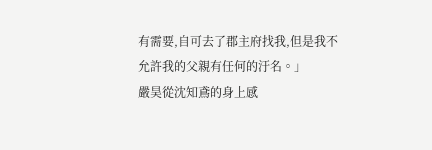有需要,自可去了郡主府找我,但是我不允許我的父親有任何的汙名。」
嚴昊從沈知鳶的身上感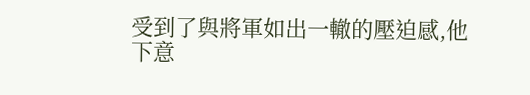受到了與將軍如出一轍的壓迫感,他下意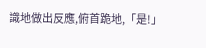識地做出反應,俯首跪地,「是!」